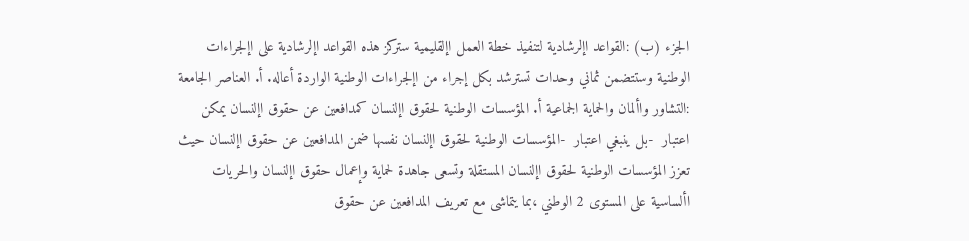الجزء (ب) :القواعد اإلرشادية لتنفيذ خطة العمل اإلقليمية ستركز هذه القواعد اإلرشادية على اإلجراءات الوطنية وستتضمن ثماني وحدات تسترشد بكل إجراء من اإلجراءات الوطنية الواردة أعاله. أ. العناصر الجامعة :التشاور واألمان والحماية الجماعية أ‌. المؤسسات الوطنية لحقوق اإلنسان كمدافعين عن حقوق اإلنسان يمكن اعتبار  -بل ينبغي اعتبار  -المؤسسات الوطنية لحقوق اإلنسان نفسها ضمن المدافعين عن حقوق اإلنسان حيث تعزز المؤسسات الوطنية لحقوق اإلنسان المستقلة وتسعى جاهدة لحماية وإعمال حقوق اإلنسان والحريات األساسية على المستوى 2 الوطني ،بما يتماشى مع تعريف المدافعين عن حقوق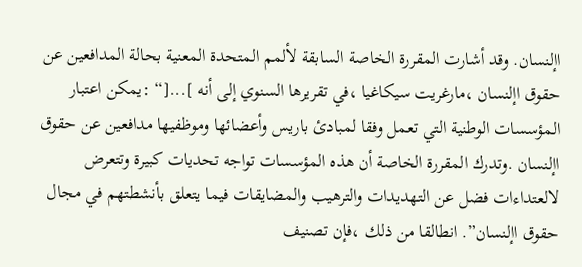اإلنسان. وقد أشارت المقررة الخاصة السابقة لألمم المتحدة المعنية بحالة المدافعين عن حقوق اإلنسان ،مارغريت سيكاغيا ،في تقريرها السنوي إلى أنه ]...[“ :يمكن اعتبار المؤسسات الوطنية التي تعمل وفقا لمبادئ باريس وأعضائها وموظفيها مدافعين عن حقوق اإلنسان .وتدرك المقررة الخاصة أن هذه المؤسسات تواجه تحديات كبيرة وتتعرض لالعتداءات فضل عن التهديدات والترهيب والمضايقات فيما يتعلق بأنشطتهم في مجال حقوق اإلنسان”. انطالقا من ذلك ،فإن تصنيف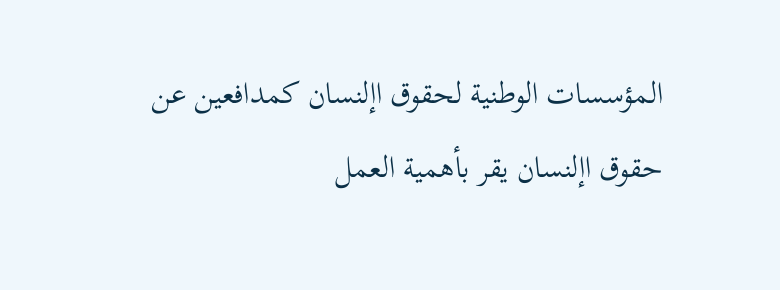المؤسسات الوطنية لحقوق اإلنسان كمدافعين عن حقوق اإلنسان يقر بأهمية العمل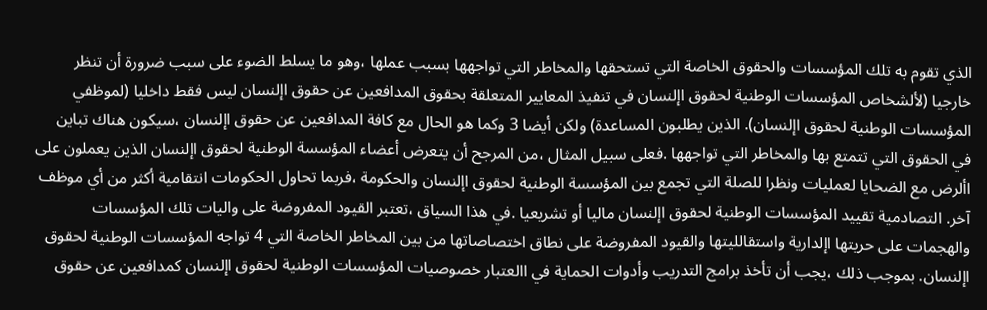الذي تقوم به تلك المؤسسات والحقوق الخاصة التي تستحقها والمخاطر التي تواجهها بسبب عملها ،وهو ما يسلط الضوء على سبب ضرورة أن تنظر خارجيا (لألشخاص المؤسسات الوطنية لحقوق اإلنسان في تنفيذ المعايير المتعلقة بحقوق المدافعين عن حقوق اإلنسان ليس فقط داخليا (لموظفي المؤسسات الوطنية لحقوق اإلنسان). الذين يطلبون المساعدة) ولكن أيضا 3 وكما هو الحال مع كافة المدافعين عن حقوق اإلنسان ،سيكون هناك تباين في الحقوق التي تتمتع بها والمخاطر التي تواجهها .فعلى سبيل المثال ،من المرجح أن يتعرض أعضاء المؤسسة الوطنية لحقوق اإلنسان الذين يعملون على األرض مع الضحايا لعمليات ونظرا للصلة التي تجمع بين المؤسسة الوطنية لحقوق اإلنسان والحكومة ،فربما تحاول الحكومات انتقامية أكثر من أي موظف آخر. التصادمية تقييد المؤسسات الوطنية لحقوق اإلنسان ماليا أو تشريعيا .في هذا السياق ،تعتبر القيود المفروضة على واليات تلك المؤسسات والهجمات على حريتها اإلدارية واستقالليتها والقيود المفروضة على نطاق اختصاصاتها من بين المخاطر الخاصة التي 4 تواجه المؤسسات الوطنية لحقوق اإلنسان. بموجب ذلك ،يجب أن تأخذ برامج التدريب وأدوات الحماية في االعتبار خصوصيات المؤسسات الوطنية لحقوق اإلنسان كمدافعين عن حقوق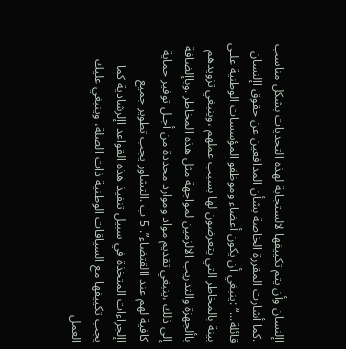اإلنسان وأن يتم تكييفها لالستجابة لهذه التحديات بشكل مناسب .كما أشارت المقررة الخاصة بشأن المدافعين عن حقوق اإلنسان قائلة...“ :ينبغي أن يكون أعضاء وموظفو المؤسسات الوطنية علـى بينة بالمخاطر التي يتعرضون لها بسبب عملهم ،وينبغي تزويدهم باألجهزة والتدريب الالزمين لمواجهة مثل هذه المخاطر .وباإلضافة إلى ذلك ،ينبغي تقديم مواد وموارد محددة من أجـل توفير حماية كافية لهم عند االقتضاء”. 5 ب‌ .التشاور يجب تطوير جميع اإلجراءات المتخذة في سبيل تنفيذ هذه القواعد اإلرشادية كما يجب تكييفها مع السياقات الوطنية ذات الصلة، وينبغي عليك العمل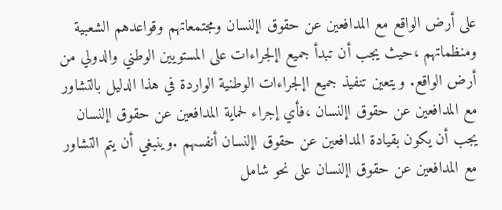على أرض الواقع مع المدافعين عن حقوق اإلنسان ومجتمعاتهم وقواعدهم الشعبية ومنظماتهم ،حيث يجب أن تبدأ جميع اإلجراءات على المستويين الوطني والدولي من أرض الواقع. ويتعين تنفيذ جميع اإلجراءات الوطنية الواردة في هذا الدليل بالتشاور مع المدافعين عن حقوق اإلنسان ،فأي إجراء لحماية المدافعين عن حقوق اإلنسان يجب أن يكون بقيادة المدافعين عن حقوق اإلنسان أنفسهم .وينبغي أن يتم التشاور مع المدافعين عن حقوق اإلنسان على نحو شامل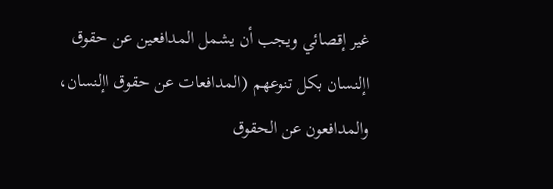غير إقصائي ويجب أن يشمل المدافعين عن حقوق اإلنسان بكل تنوعهم (المدافعات عن حقوق اإلنسان، والمدافعون عن الحقوق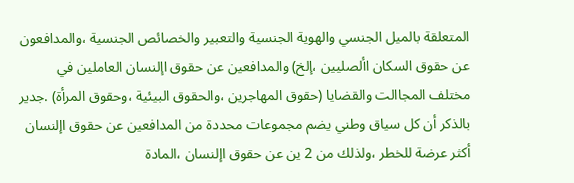المتعلقة بالميل الجنسي والهوية الجنسية والتعبير والخصائص الجنسية ،والمدافعون عن حقوق السكان األصليين ،إلخ) والمدافعين عن حقوق اإلنسان العاملين في مختلف المجاالت والقضايا (حقوق المهاجرين ،والحقوق البيئية ،وحقوق المرأة) .جدير بالذكر أن كل سياق وطني يضم مجموعات محددة من المدافعين عن حقوق اإلنسان أكثر عرضة للخطر ،ولذلك من 2 ين عن حقوق اإلنسان ،المادة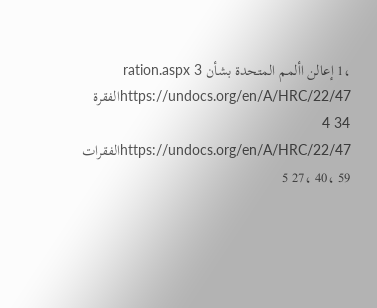،1 إعالن األمم المتحدة بشأن ration.aspx 3  https://undocs.org/en/A/HRC/22/47الفقرة 34 4  https://undocs.org/en/A/HRC/22/47الفقرات 59 ،40 ،27 5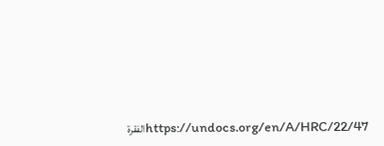https://undocs.org/en/A/HRC/22/47الفقرة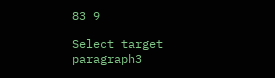83 9

Select target paragraph3